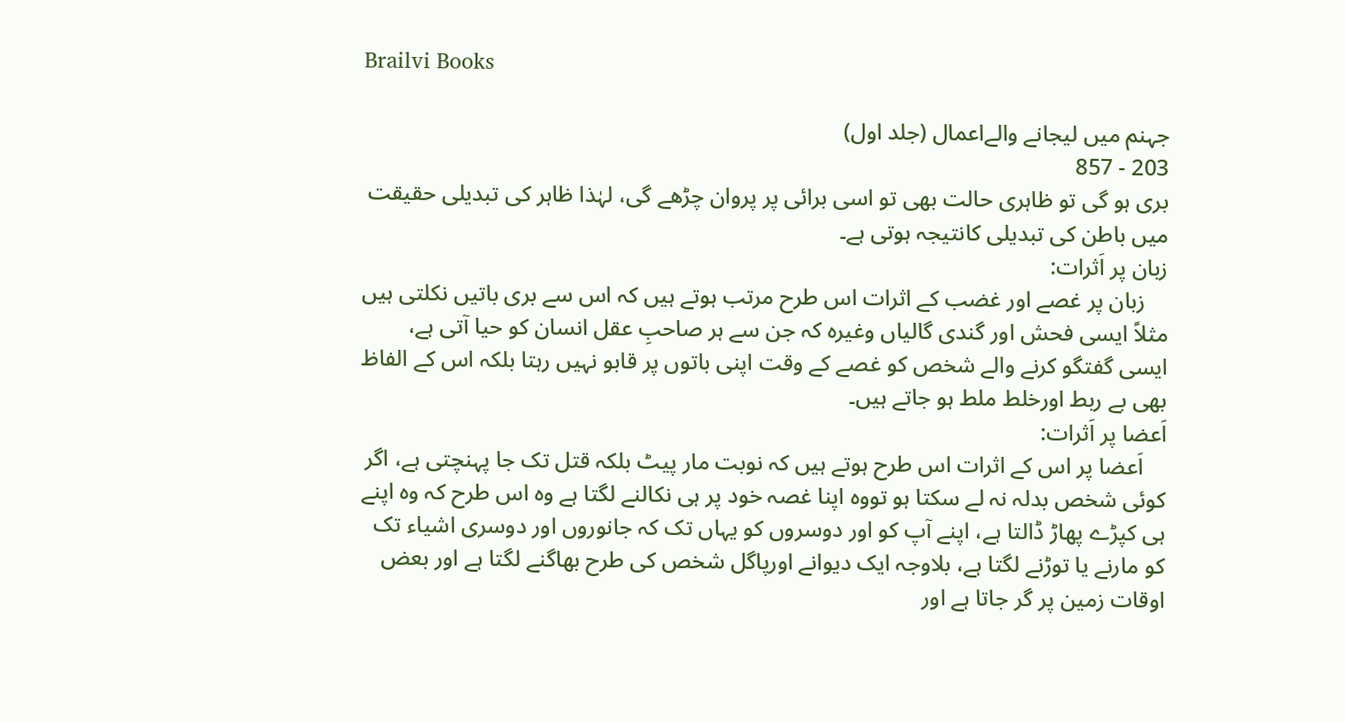Brailvi Books

جہنم میں لیجانے والےاعمال (جلد اول)
203 - 857
بری ہو گی تو ظاہری حالت بھی تو اسی برائی پر پروان چڑھے گی، لہٰذا ظاہر کی تبدیلی حقیقت میں باطن کی تبدیلی کانتیجہ ہوتی ہے۔
زبان پر اَثرات:
    زبان پر غصے اور غضب کے اثرات اس طرح مرتب ہوتے ہیں کہ اس سے بری باتیں نکلتی ہیں مثلاً ایسی فحش اور گندی گالیاں وغیرہ کہ جن سے ہر صاحبِ عقل انسان کو حیا آتی ہے، ایسی گفتگو کرنے والے شخص کو غصے کے وقت اپنی باتوں پر قابو نہیں رہتا بلکہ اس کے الفاظ بھی بے ربط اورخلط ملط ہو جاتے ہیں۔
اَعضا پر اَثرات:
    اَعضا پر اس کے اثرات اس طرح ہوتے ہیں کہ نوبت مار پیٹ بلکہ قتل تک جا پہنچتی ہے، اگر کوئی شخص بدلہ نہ لے سکتا ہو تووہ اپنا غصہ خود پر ہی نکالنے لگتا ہے وہ اس طرح کہ وہ اپنے ہی کپڑے پھاڑ ڈالتا ہے، اپنے آپ کو اور دوسروں کو یہاں تک کہ جانوروں اور دوسری اشیاء تک کو مارنے یا توڑنے لگتا ہے، بلاوجہ ایک دیوانے اورپاگل شخص کی طرح بھاگنے لگتا ہے اور بعض اوقات زمین پر گر جاتا ہے اور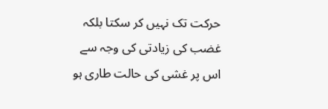حرکت تک نہیں کر سکتا بلکہ غضب کی زیادتی کی وجہ سے اس پر غشی کی حالت طاری ہو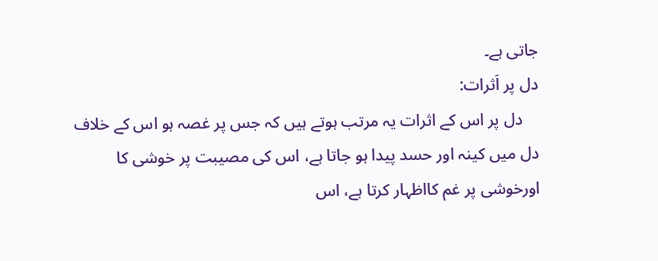جاتی ہے۔
دل پر اَثرات:
    دل پر اس کے اثرات یہ مرتب ہوتے ہیں کہ جس پر غصہ ہو اس کے خلاف دل میں کینہ اور حسد پیدا ہو جاتا ہے، اس کی مصیبت پر خوشی کا اورخوشی پر غم کااظہار کرتا ہے، اس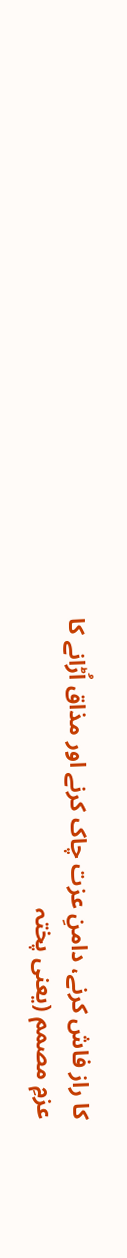کا راز فاش کرنے، دامنِ عزت چاک کرنے اور مذاق اُڑانے کا عزمِ مصمم (یعنی پختہ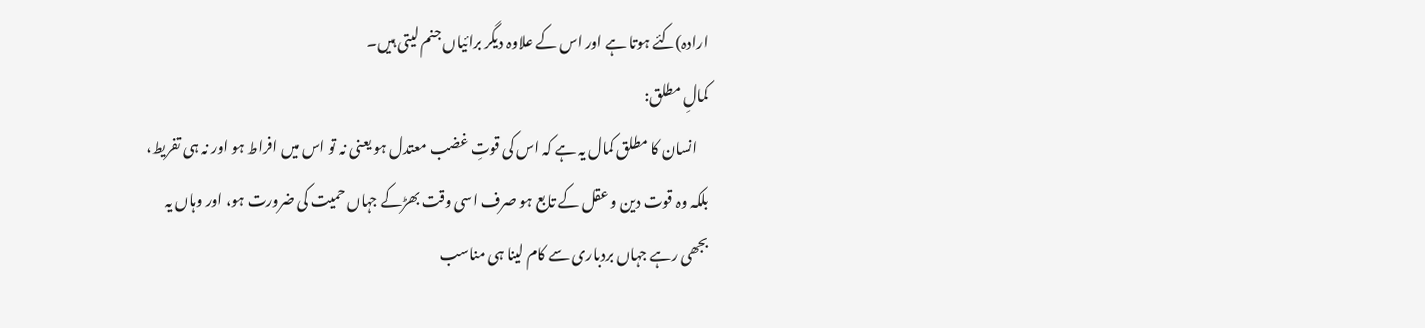ارادہ)کئے ہوتا ہے اور اس کے علاوہ دیگر برائیاں جنم لیتی ہيں۔
کمالِ مطلق:
    انسان کا مطلق کمال یہ ہے کہ اس کی قوتِ غضب معتدل ہو یعنی نہ تو اس میں افراط ہو اور نہ ہی تفریط، بلکہ وہ قوت دین و عقل کے تابع ہو صرف اسی وقت بھڑکے جہاں حمیت کی ضرورت ہو، اور وہاں یہ بجھی رہے جہاں بردباری سے کام لینا ہی مناسب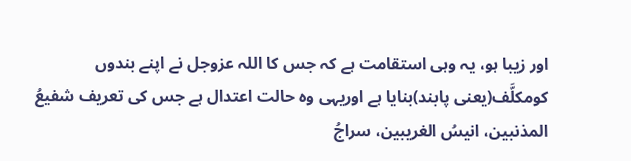اور زیبا ہو، یہ وہی استقامت ہے کہ جس کا اللہ عزوجل نے اپنے بندوں کومکلَّف(یعنی پابند)بنایا ہے اوریہی وہ حالت اعتدال ہے جس کی تعریف شفیعُ المذنبین، انیسُ الغریبین، سراجُ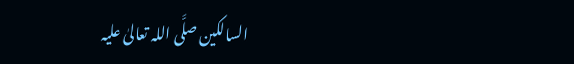السالکین صلَّی اللہ تعالیٰ علیہ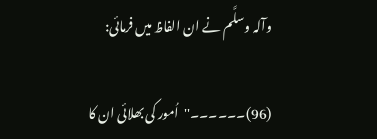وآلہ وسلَّم نے ان الفاظ میں فرمائی:

(96)۔۔۔۔۔۔''اُمور کی بھلائی ان کا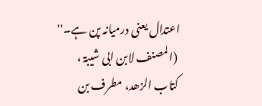اعتدال یعنی درمیانہ پن ہے۔''
 (المصنف لابن ابی شیبۃ ، کتاب الزھد، مطرف بن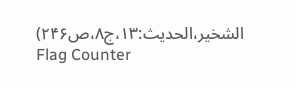الشخیر،الحدیث:۱۳،ج۸،ص۲۴۶)
Flag Counter